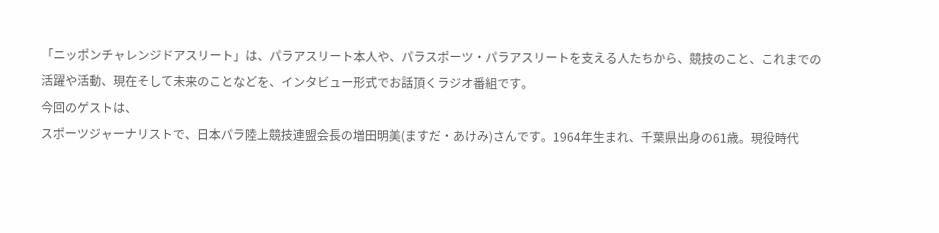「ニッポンチャレンジドアスリート」は、パラアスリート本人や、パラスポーツ・パラアスリートを支える人たちから、競技のこと、これまでの活躍や活動、現在そして未来のことなどを、インタビュー形式でお話頂くラジオ番組です。
今回のゲストは、
スポーツジャーナリストで、日本パラ陸上競技連盟会長の増田明美(ますだ・あけみ)さんです。1964年生まれ、千葉県出身の61歳。現役時代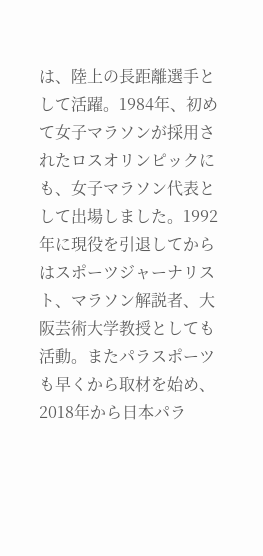は、陸上の長距離選手として活躍。1984年、初めて女子マラソンが採用されたロスオリンピックにも、女子マラソン代表として出場しました。1992年に現役を引退してからはスポーツジャーナリスト、マラソン解説者、大阪芸術大学教授としても活動。またパラスポーツも早くから取材を始め、2018年から日本パラ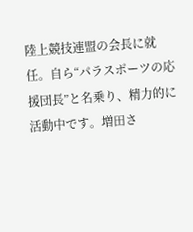陸上競技連盟の会長に就任。自ら“パラスポーツの応援団長”と名乗り、精力的に活動中です。増田さ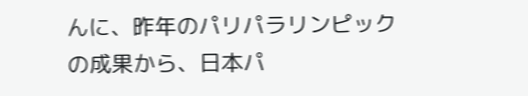んに、昨年のパリパラリンピックの成果から、日本パ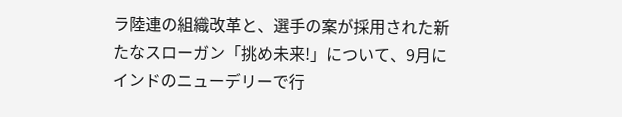ラ陸連の組織改革と、選手の案が採用された新たなスローガン「挑め未来!」について、9月にインドのニューデリーで行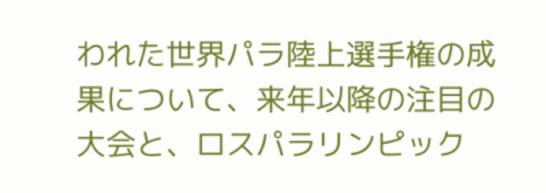われた世界パラ陸上選手権の成果について、来年以降の注目の大会と、ロスパラリンピック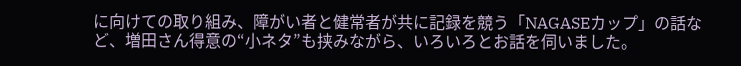に向けての取り組み、障がい者と健常者が共に記録を競う「NAGASEカップ」の話など、増田さん得意の“小ネタ”も挟みながら、いろいろとお話を伺いました。